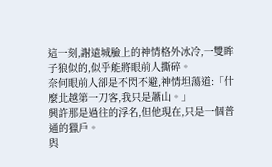這一刻,謝遠城臉上的神情格外冰冷,一雙眸子狼似的,似乎能將眼前人撕碎。
奈何眼前人卻是不閃不避,神情坦蕩道:「什麼北越第一刀客,我只是蕭山。」
興許那是過往的浮名,但他現在,只是一個普通的獵戶。
與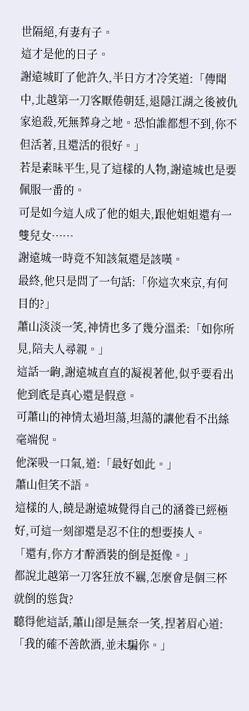世隔絕,有妻有子。
這才是他的日子。
謝遠城盯了他許久,半日方才冷笑道:「傳聞中,北越第一刀客厭倦朝廷,退隱江湖之後被仇家追殺,死無葬身之地。恐怕誰都想不到,你不但活著,且還活的很好。」
若是素昧平生,見了這樣的人物,謝遠城也是要佩服一番的。
可是如今這人成了他的姐夫,跟他姐姐還有一雙兒女……
謝遠城一時竟不知該氣還是該嘆。
最終,他只是問了一句話:「你這次來京,有何目的?」
蕭山淡淡一笑,神情也多了幾分溫柔:「如你所見,陪夫人尋親。」
這話一齣,謝遠城直直的凝視著他,似乎要看出他到底是真心還是假意。
可蕭山的神情太過坦蕩,坦蕩的讓他看不出絲毫端倪。
他深吸一口氣,道:「最好如此。」
蕭山但笑不語。
這樣的人,饒是謝遠城覺得自己的涵養已經極好,可這一刻卻還是忍不住的想要揍人。
「還有,你方才醉酒裝的倒是挺像。」
都說北越第一刀客狂放不羈,怎麼會是個三杯就倒的慫貨?
聽得他這話,蕭山卻是無奈一笑,捏著眉心道:「我的確不善飲酒,並未騙你。」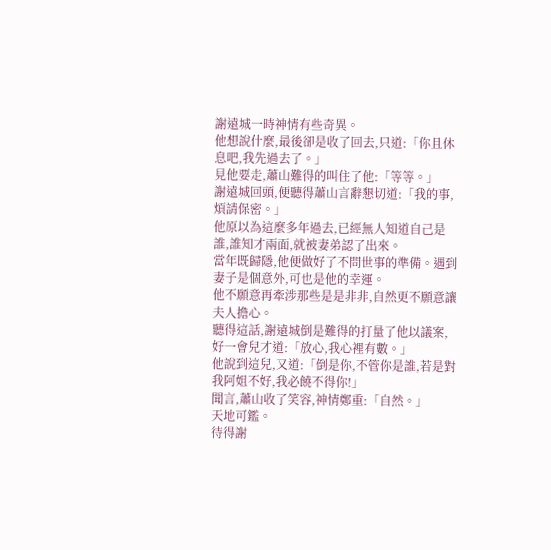謝遠城一時神情有些奇異。
他想說什麼,最後卻是收了回去,只道:「你且休息吧,我先過去了。」
見他要走,蕭山難得的叫住了他:「等等。」
謝遠城回頭,便聽得蕭山言辭懇切道:「我的事,煩請保密。」
他原以為這麼多年過去,已經無人知道自己是誰,誰知才兩面,就被妻弟認了出來。
當年既歸隱,他便做好了不問世事的準備。遇到妻子是個意外,可也是他的幸運。
他不願意再牽涉那些是是非非,自然更不願意讓夫人擔心。
聽得這話,謝遠城倒是難得的打量了他以議案,好一會兒才道:「放心,我心裡有數。」
他說到這兒,又道:「倒是你,不管你是誰,若是對我阿姐不好,我必饒不得你!」
聞言,蕭山收了笑容,神情鄭重:「自然。」
天地可鑑。
待得謝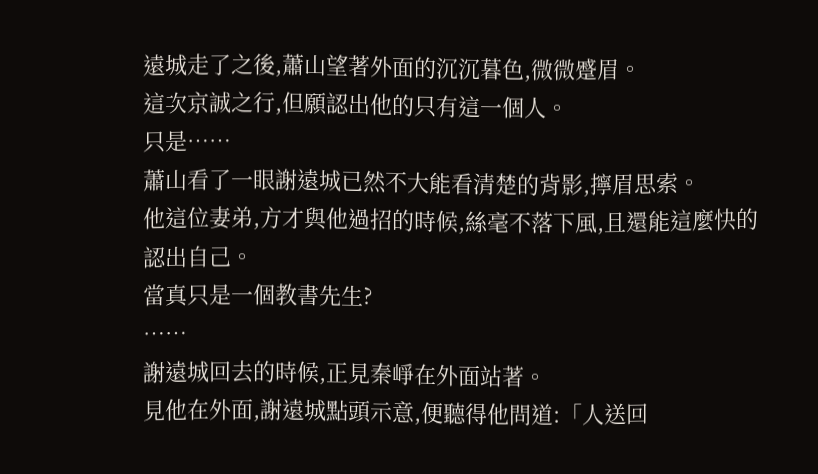遠城走了之後,蕭山望著外面的沉沉暮色,微微蹙眉。
這次京誠之行,但願認出他的只有這一個人。
只是……
蕭山看了一眼謝遠城已然不大能看清楚的背影,擰眉思索。
他這位妻弟,方才與他過招的時候,絲毫不落下風,且還能這麼快的認出自己。
當真只是一個教書先生?
……
謝遠城回去的時候,正見秦崢在外面站著。
見他在外面,謝遠城點頭示意,便聽得他問道:「人送回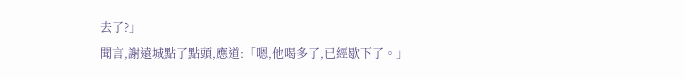去了?」
聞言,謝遠城點了點頭,應道:「嗯,他喝多了,已經歇下了。」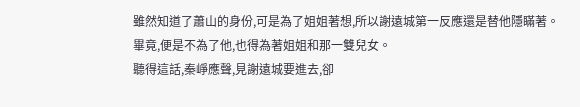雖然知道了蕭山的身份,可是為了姐姐著想,所以謝遠城第一反應還是替他隱瞞著。
畢竟,便是不為了他,也得為著姐姐和那一雙兒女。
聽得這話,秦崢應聲,見謝遠城要進去,卻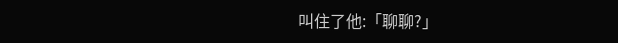叫住了他:「聊聊?」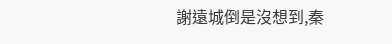謝遠城倒是沒想到,秦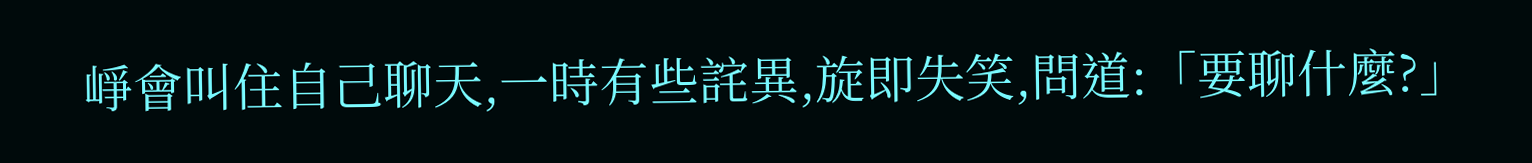崢會叫住自己聊天,一時有些詫異,旋即失笑,問道:「要聊什麼?」